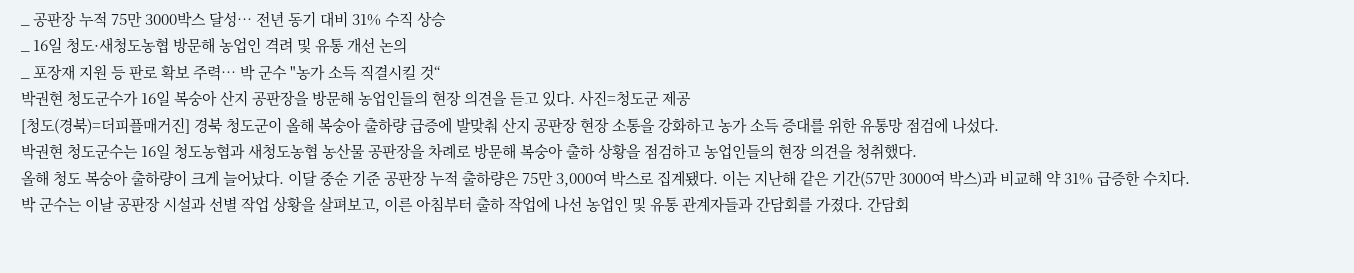_ 공판장 누적 75만 3000박스 달성… 전년 동기 대비 31% 수직 상승
_ 16일 청도·새청도농협 방문해 농업인 격려 및 유통 개선 논의
_ 포장재 지원 등 판로 확보 주력… 박 군수 "농가 소득 직결시킬 것“
박권현 청도군수가 16일 복숭아 산지 공판장을 방문해 농업인들의 현장 의견을 듣고 있다. 사진=청도군 제공
[청도(경북)=더피플매거진] 경북 청도군이 올해 복숭아 출하량 급증에 발맞춰 산지 공판장 현장 소통을 강화하고 농가 소득 증대를 위한 유통망 점검에 나섰다.
박권현 청도군수는 16일 청도농협과 새청도농협 농산물 공판장을 차례로 방문해 복숭아 출하 상황을 점검하고 농업인들의 현장 의견을 청취했다.
올해 청도 복숭아 출하량이 크게 늘어났다. 이달 중순 기준 공판장 누적 출하량은 75만 3,000여 박스로 집계됐다. 이는 지난해 같은 기간(57만 3000여 박스)과 비교해 약 31% 급증한 수치다.
박 군수는 이날 공판장 시설과 선별 작업 상황을 살펴보고, 이른 아침부터 출하 작업에 나선 농업인 및 유통 관계자들과 간담회를 가졌다. 간담회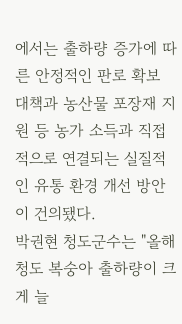에서는 출하량 증가에 따른 안정적인 판로 확보 대책과 농산물 포장재 지원 등 농가 소득과 직접적으로 연결되는 실질적인 유통 환경 개선 방안이 건의됐다.
박권현 청도군수는 "올해 청도 복숭아 출하량이 크게 늘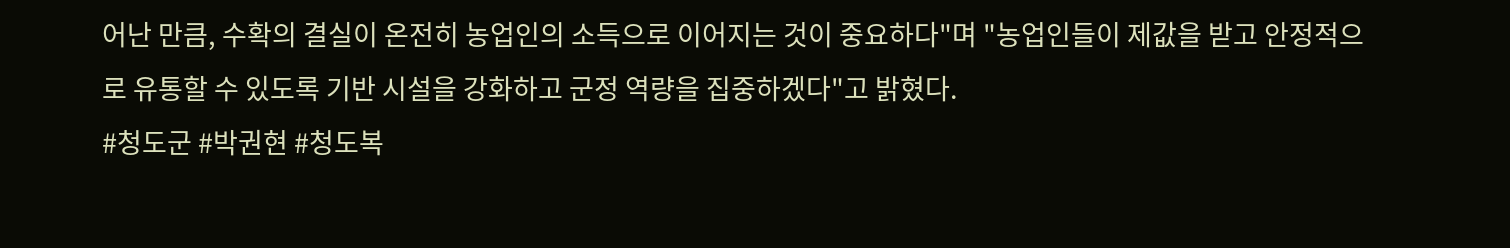어난 만큼, 수확의 결실이 온전히 농업인의 소득으로 이어지는 것이 중요하다"며 "농업인들이 제값을 받고 안정적으로 유통할 수 있도록 기반 시설을 강화하고 군정 역량을 집중하겠다"고 밝혔다.
#청도군 #박권현 #청도복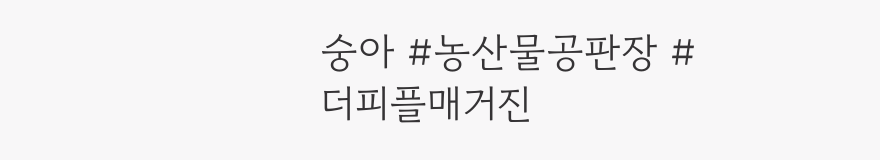숭아 #농산물공판장 #더피플매거진